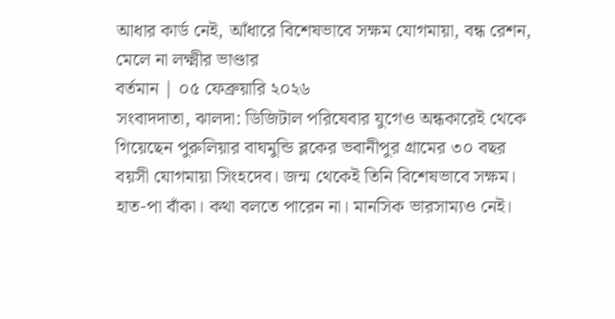আধার কার্ড নেই, আঁধারে বিশেষভাবে সক্ষম যোগমায়া, বন্ধ রেশন, মেলে না লক্ষ্মীর ভাণ্ডার
বর্তমান | ০৫ ফেব্রুয়ারি ২০২৬
সংবাদদাতা, ঝালদা: ডিজিটাল পরিষেবার যুগেও অন্ধকারেই থেকে গিয়েছেন পুরুলিয়ার বাঘমুন্ডি ব্লকের ভবানীপুর গ্রামের ৩০ বছর বয়সী যোগমায়া সিংহদেব। জন্ম থেকেই তিনি বিশেষভাবে সক্ষম। হাত-পা বাঁকা। কথা বলতে পারেন না। মানসিক ভারসাম্যও নেই।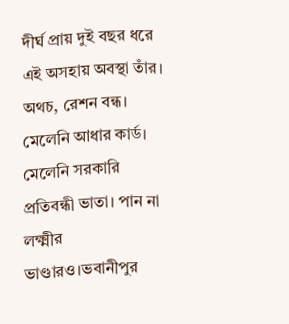দীর্ঘ প্রায় দুই বছর ধরে এই অসহায় অবস্থা তাঁর। অথচ, রেশন বন্ধ। মেলেনি আধার কার্ড। মেলেনি সরকারি প্রতিবন্ধী ভাতা। পান না লক্ষ্মীর ভাণ্ডারও।ভবানীপুর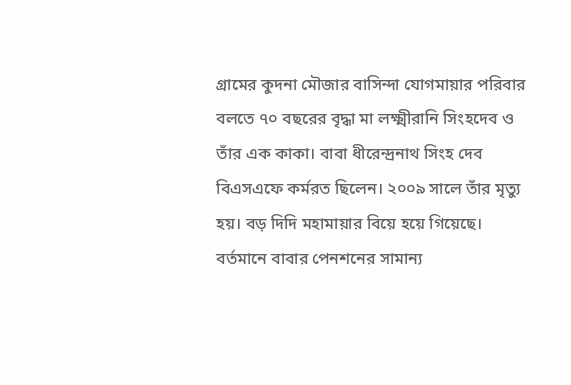গ্রামের কুদনা মৌজার বাসিন্দা যোগমায়ার পরিবার বলতে ৭০ বছরের বৃদ্ধা মা লক্ষ্মীরানি সিংহদেব ও তাঁর এক কাকা। বাবা ধীরেন্দ্রনাথ সিংহ দেব বিএসএফে কর্মরত ছিলেন। ২০০৯ সালে তাঁর মৃত্যু হয়। বড় দিদি মহামায়ার বিয়ে হয়ে গিয়েছে। বর্তমানে বাবার পেনশনের সামান্য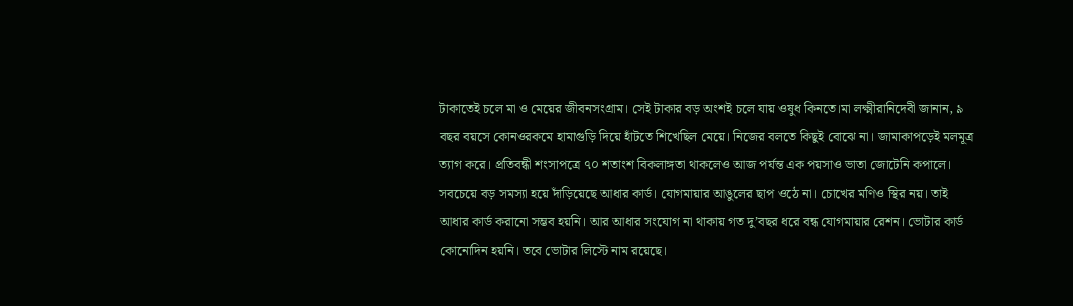টাকাতেই চলে মা ও মেয়ের জীবনসংগ্রাম। সেই টাকার বড় অংশই চলে যায় ওষুধ কিনতে।মা লক্ষ্মীরানিদেবী জানান, ৯ বছর বয়সে কোনওরকমে হামাগুড়ি দিয়ে হাঁটতে শিখেছিল মেয়ে। নিজের বলতে কিছুই বোঝে না। জামাকাপড়েই মলমূত্র ত্যাগ করে। প্রতিবন্ধী শংসাপত্রে ৭০ শতাংশ বিকলাঙ্গতা থাকলেও আজ পর্যন্ত এক পয়সাও ভাতা জোটেনি কপালে। সবচেয়ে বড় সমস্যা হয়ে দাঁড়িয়েছে আধার কার্ড। যোগমায়ার আঙুলের ছাপ ওঠে না। চোখের মণিও স্থির নয়। তাই আধার কার্ড করানো সম্ভব হয়নি। আর আধার সংযোগ না থাকায় গত দু’বছর ধরে বন্ধ যোগমায়ার রেশন। ভোটার কার্ড কোনোদিন হয়নি। তবে ভোটার লিস্টে নাম রয়েছে।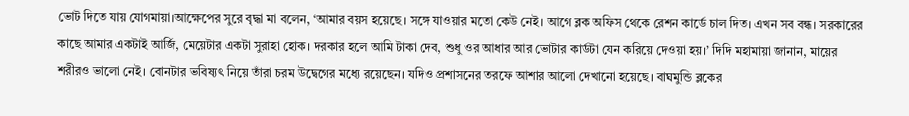ভোট দিতে যায় যোগমায়া।আক্ষেপের সুরে বৃদ্ধা মা বলেন, ‘আমার বয়স হয়েছে। সঙ্গে যাওয়ার মতো কেউ নেই। আগে ব্লক অফিস থেকে রেশন কার্ডে চাল দিত। এখন সব বন্ধ। সরকারের কাছে আমার একটাই আর্জি, মেয়েটার একটা সুরাহা হোক। দরকার হলে আমি টাকা দেব, শুধু ওর আধার আর ভোটার কার্ডটা যেন করিয়ে দেওয়া হয়।’ দিদি মহামায়া জানান, মায়ের শরীরও ভালো নেই। বোনটার ভবিষ্যৎ নিয়ে তাঁরা চরম উদ্বেগের মধ্যে রয়েছেন। যদিও প্রশাসনের তরফে আশার আলো দেখানো হয়েছে। বাঘমুন্ডি ব্লকের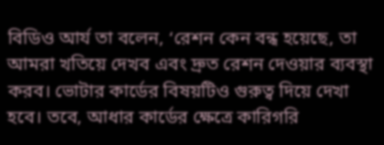বিডিও আর্য তা বলেন, ‘রেশন কেন বন্ধ হয়েছে, তা আমরা খতিয়ে দেখব এবং দ্রুত রেশন দেওয়ার ব্যবস্থা করব। ভোটার কার্ডের বিষয়টিও গুরুত্ব দিয়ে দেখা হবে। তবে, আধার কার্ডের ক্ষেত্রে কারিগরি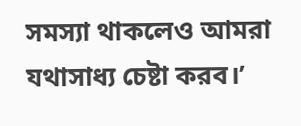সমস্যা থাকলেও আমরা যথাসাধ্য চেষ্টা করব।’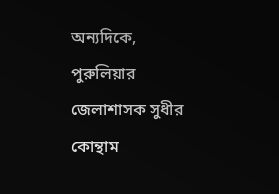অন্যদিকে, পুরুলিয়ার জেলাশাসক সুধীর কোন্থাম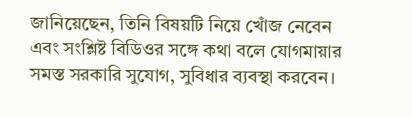জানিয়েছেন, তিনি বিষয়টি নিয়ে খোঁজ নেবেন এবং সংশ্লিষ্ট বিডিওর সঙ্গে কথা বলে যোগমায়ার সমস্ত সরকারি সুযোগ, সুবিধার ব্যবস্থা করবেন।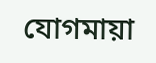যোগমায়া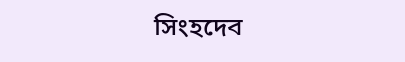সিংহদেব